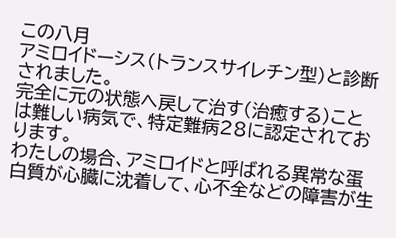この八月
アミロイドーシス(トランスサイレチン型)と診断されました。
完全に元の状態へ戻して治す(治癒する)ことは難しい病気で、特定難病28に認定されております。
わたしの場合、アミロイドと呼ばれる異常な蛋白質が心臓に沈着して、心不全などの障害が生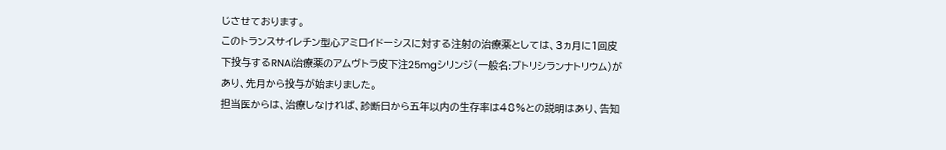じさせております。
このトランスサイレチン型心アミロイドーシスに対する注射の治療薬としては、3ヵ月に1回皮下投与するRNAi治療薬のアムヴトラ皮下注25mgシリンジ(一般名:ブトリシランナトリウム)があり、先月から投与が始まりました。
担当医からは、治療しなければ、診断日から五年以内の生存率は48%との説明はあり、告知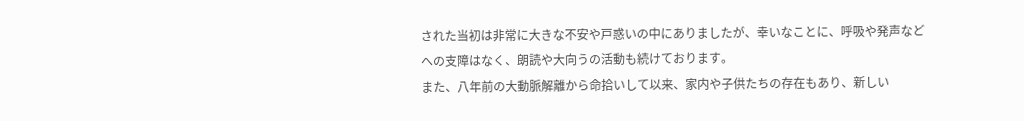された当初は非常に大きな不安や戸惑いの中にありましたが、幸いなことに、呼吸や発声などへの支障はなく、朗読や大向うの活動も続けております。
また、八年前の大動脈解離から命拾いして以来、家内や子供たちの存在もあり、新しい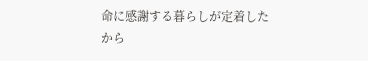命に感謝する暮らしが定着したから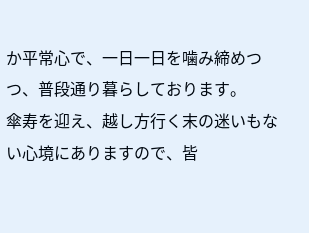か平常心で、一日一日を噛み締めつつ、普段通り暮らしております。
傘寿を迎え、越し方行く末の迷いもない心境にありますので、皆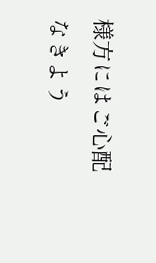様方にはご心配なきよう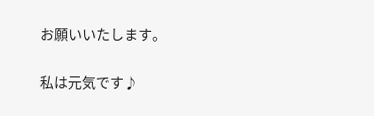お願いいたします。

私は元気です♪